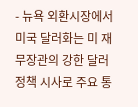- 뉴욕 외환시장에서 미국 달러화는 미 재무장관의 강한 달러정책 시사로 주요 통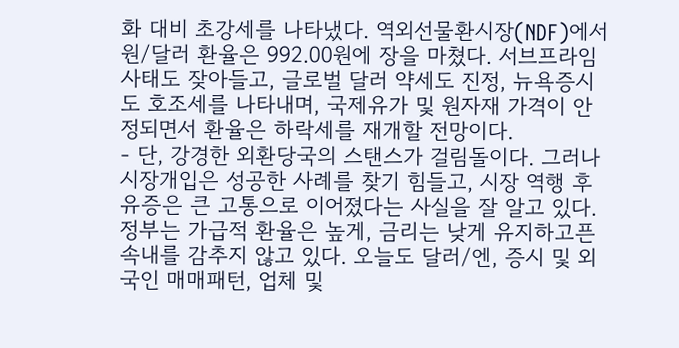화 대비 초강세를 나타냈다. 역외선물환시장(NDF)에서 원/달러 환율은 992.00원에 장을 마쳤다. 서브프라임 사태도 잦아들고, 글로벌 달러 약세도 진정, 뉴욕증시도 호조세를 나타내며, 국제유가 및 원자재 가격이 안정되면서 환율은 하락세를 재개할 전망이다.
- 단, 강경한 외환당국의 스탠스가 걸림돌이다. 그러나 시장개입은 성공한 사례를 찾기 힘들고, 시장 역행 후유증은 큰 고통으로 이어졌다는 사실을 잘 알고 있다. 정부는 가급적 환율은 높게, 금리는 낮게 유지하고픈 속내를 감추지 않고 있다. 오늘도 달러/엔, 증시 및 외국인 매매패턴, 업체 및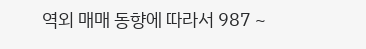역외 매매 동향에 따라서 987 ~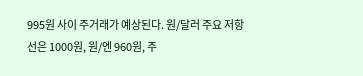995원 사이 주거래가 예상된다. 원/달러 주요 저항선은 1000원, 원/엔 960원, 주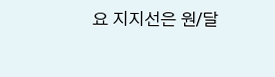요 지지선은 원/달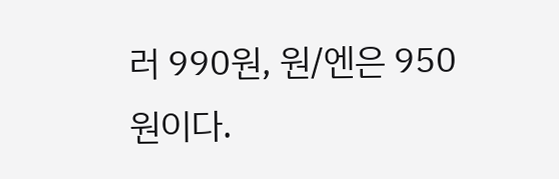러 990원, 원/엔은 950원이다.